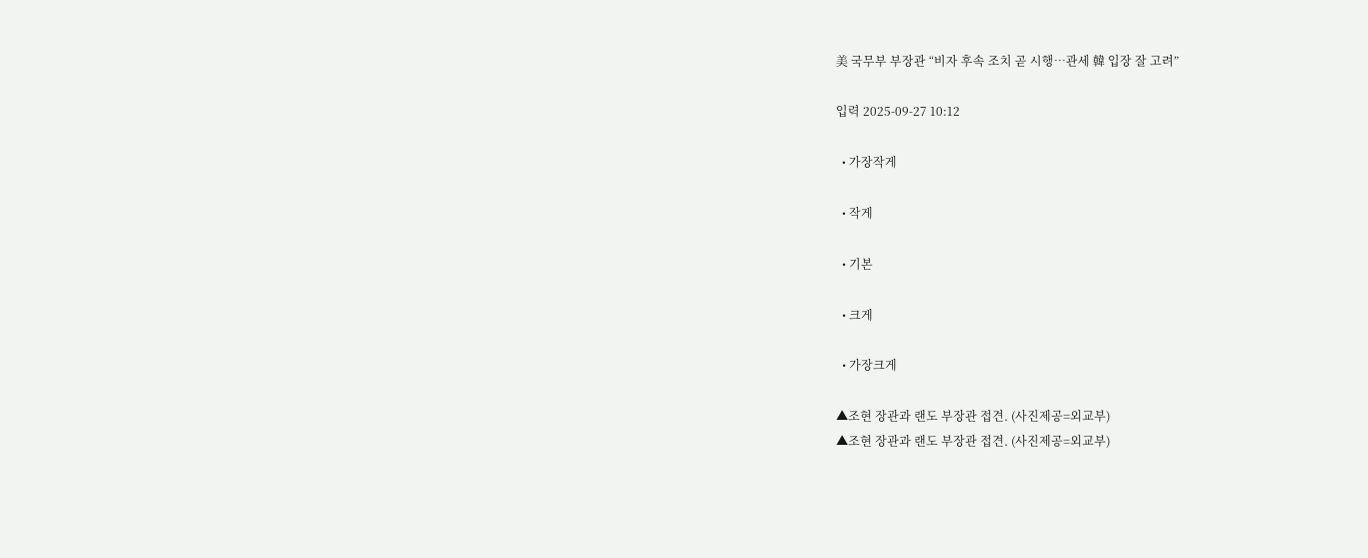美 국무부 부장관 “비자 후속 조치 곧 시행…관세 韓 입장 잘 고려”

입력 2025-09-27 10:12

  • 가장작게

  • 작게

  • 기본

  • 크게

  • 가장크게

▲조현 장관과 랜도 부장관 접견. (사진제공=외교부)
▲조현 장관과 랜도 부장관 접견. (사진제공=외교부)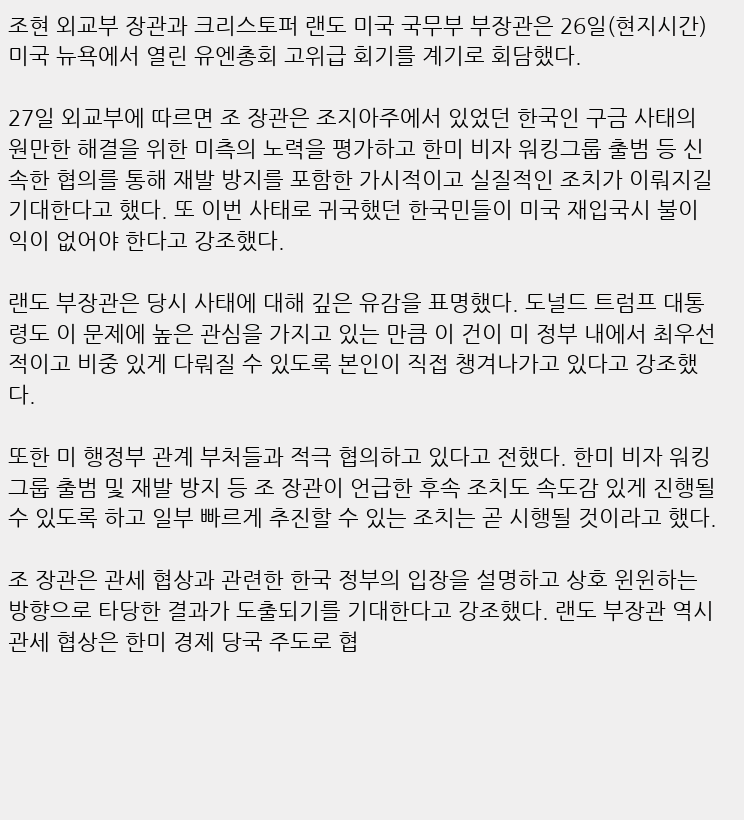조현 외교부 장관과 크리스토퍼 랜도 미국 국무부 부장관은 26일(현지시간) 미국 뉴욕에서 열린 유엔총회 고위급 회기를 계기로 회담했다.

27일 외교부에 따르면 조 장관은 조지아주에서 있었던 한국인 구금 사태의 원만한 해결을 위한 미측의 노력을 평가하고 한미 비자 워킹그룹 출범 등 신속한 협의를 통해 재발 방지를 포함한 가시적이고 실질적인 조치가 이뤄지길 기대한다고 했다. 또 이번 사태로 귀국했던 한국민들이 미국 재입국시 불이익이 없어야 한다고 강조했다.

랜도 부장관은 당시 사태에 대해 깊은 유감을 표명했다. 도널드 트럼프 대통령도 이 문제에 높은 관심을 가지고 있는 만큼 이 건이 미 정부 내에서 최우선적이고 비중 있게 다뤄질 수 있도록 본인이 직접 챙겨나가고 있다고 강조했다.

또한 미 행정부 관계 부처들과 적극 협의하고 있다고 전했다. 한미 비자 워킹그룹 출범 및 재발 방지 등 조 장관이 언급한 후속 조치도 속도감 있게 진행될 수 있도록 하고 일부 빠르게 추진할 수 있는 조치는 곧 시행될 것이라고 했다.

조 장관은 관세 협상과 관련한 한국 정부의 입장을 설명하고 상호 윈윈하는 방향으로 타당한 결과가 도출되기를 기대한다고 강조했다. 랜도 부장관 역시 관세 협상은 한미 경제 당국 주도로 협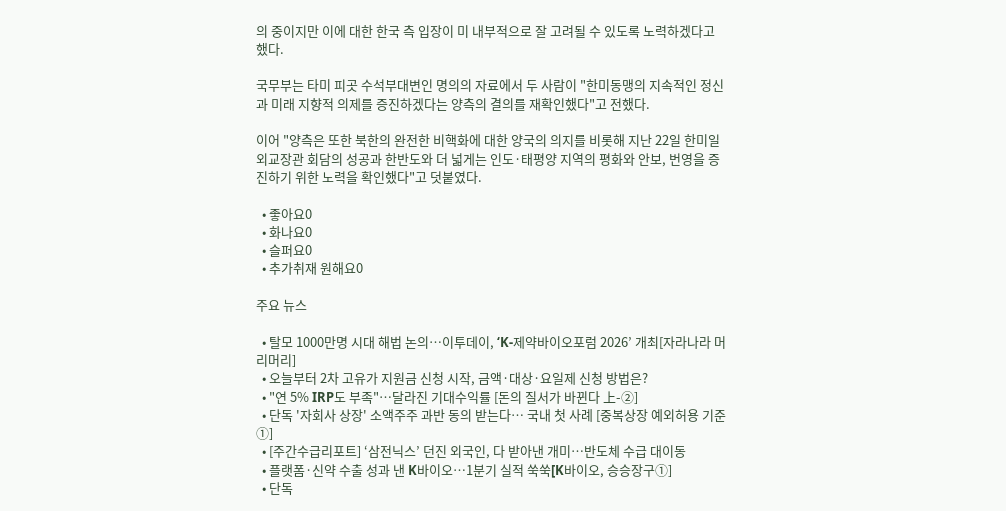의 중이지만 이에 대한 한국 측 입장이 미 내부적으로 잘 고려될 수 있도록 노력하겠다고 했다.

국무부는 타미 피곳 수석부대변인 명의의 자료에서 두 사람이 "한미동맹의 지속적인 정신과 미래 지향적 의제를 증진하겠다는 양측의 결의를 재확인했다"고 전했다.

이어 "양측은 또한 북한의 완전한 비핵화에 대한 양국의 의지를 비롯해 지난 22일 한미일 외교장관 회담의 성공과 한반도와 더 넓게는 인도·태평양 지역의 평화와 안보, 번영을 증진하기 위한 노력을 확인했다"고 덧붙였다.

  • 좋아요0
  • 화나요0
  • 슬퍼요0
  • 추가취재 원해요0

주요 뉴스

  • 탈모 1000만명 시대 해법 논의…이투데이, ‘K-제약바이오포럼 2026’ 개최[자라나라 머리머리]
  • 오늘부터 2차 고유가 지원금 신청 시작, 금액·대상·요일제 신청 방법은?
  • "연 5% IRP도 부족"…달라진 기대수익률 [돈의 질서가 바뀐다 上-②]
  • 단독 '자회사 상장' 소액주주 과반 동의 받는다… 국내 첫 사례 [중복상장 예외허용 기준 ①]
  • [주간수급리포트] ‘삼전닉스’ 던진 외국인, 다 받아낸 개미⋯반도체 수급 대이동
  • 플랫폼·신약 수출 성과 낸 K바이오…1분기 실적 쑥쑥[K바이오, 승승장구①]
  • 단독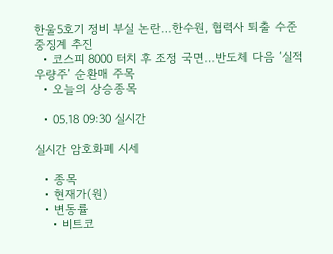한울5호기 정비 부실 논란…한수원, 협력사 퇴출 수준 중징계 추진
  • 코스피 8000 터치 후 조정 국면…반도체 다음 ‘실적 우량주’ 순환매 주목
  • 오늘의 상승종목

  • 05.18 09:30 실시간

실시간 암호화폐 시세

  • 종목
  • 현재가(원)
  • 변동률
    • 비트코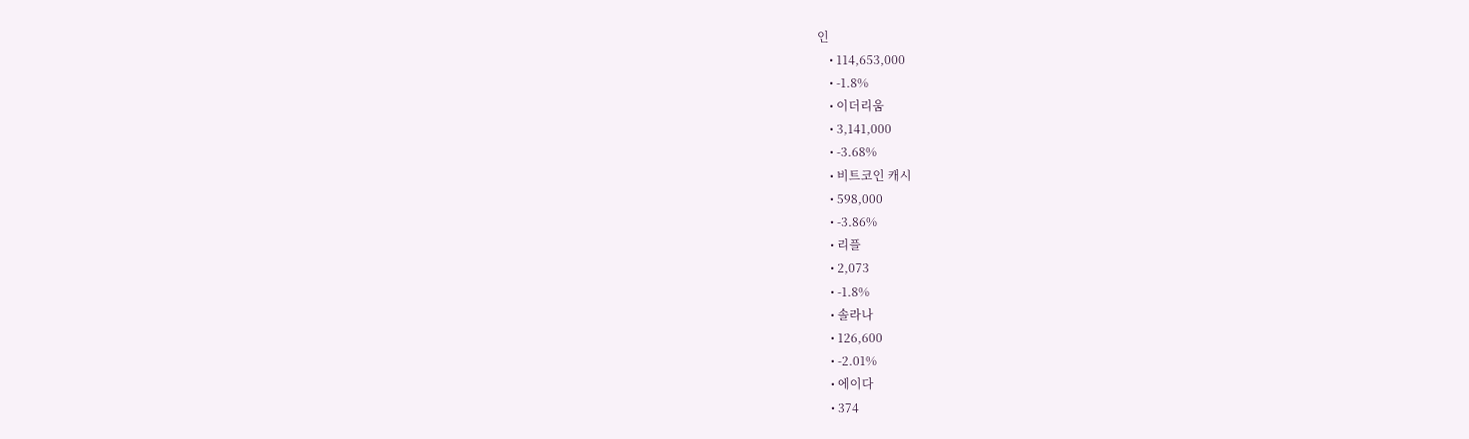인
    • 114,653,000
    • -1.8%
    • 이더리움
    • 3,141,000
    • -3.68%
    • 비트코인 캐시
    • 598,000
    • -3.86%
    • 리플
    • 2,073
    • -1.8%
    • 솔라나
    • 126,600
    • -2.01%
    • 에이다
    • 374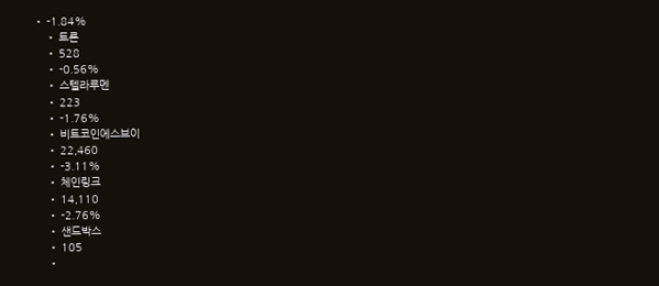• -1.84%
    • 트론
    • 528
    • -0.56%
    • 스텔라루멘
    • 223
    • -1.76%
    • 비트코인에스브이
    • 22,460
    • -3.11%
    • 체인링크
    • 14,110
    • -2.76%
    • 샌드박스
    • 105
    •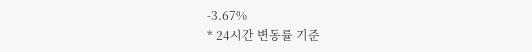-3.67%
* 24시간 변동률 기준